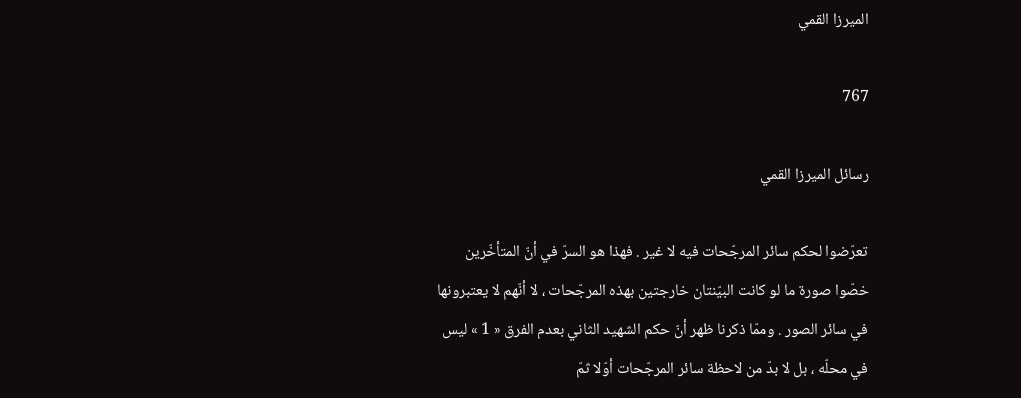الميرزا القمي

767

رسائل الميرزا القمي

تعرّضوا لحكم سائر المرجّحات فيه لا غير . فهذا هو السرّ في أنّ المتأخّرين خصّوا صورة ما لو كانت البيّنتان خارجتين بهذه المرجّحات ، لا أنّهم لا يعتبرونها في سائر الصور . وممّا ذكرنا ظهر أنّ حكم الشهيد الثاني بعدم الفرق « 1 » ليس في محلّه ، بل لا بدّ من لاحظة سائر المرجّحات أوّلا ثمّ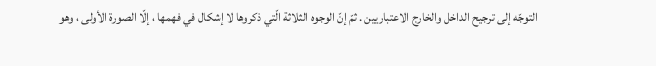التوجّه إلى ترجيح الداخل والخارج الاعتباريين . ثمّ إنّ الوجوه الثلاثة الّتي ذكروها لا إشكال في فهمها ، إلّا الصورة الأولى ، وهو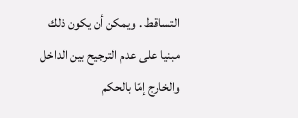التساقط . ويمكن أن يكون ذلك مبنيا على عدم الترجيح بين الداخل والخارج إمّا بالحكم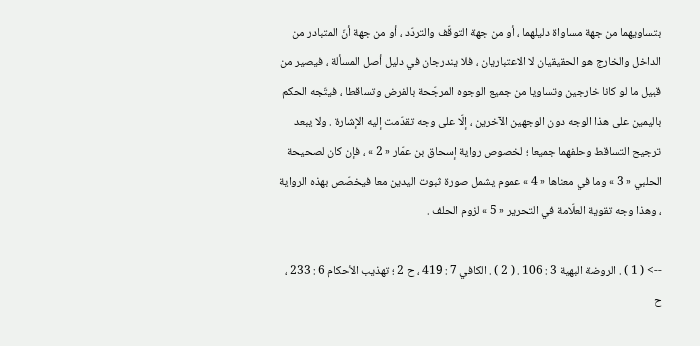بتساويهما من جهة مساواة دليلهما ، أو من جهة التوقّف والتردّد ، أو من جهة أنّ المتبادر من الداخل والخارج هو الحقيقيان لا الاعتباريان ، فلا يندرجان في دليل أصل المسألة ، فيصير من قبيل ما لو كانا خارجين وتساويا من جميع الوجوه المرجّحة بالفرض وتساقطا ، فيتّجه الحكم باليمين على هذا الوجه دون الوجهين الآخرين ، إلّا على وجه تقدّمت إليه الإشارة . ولا يبعد ترجيح التساقط وحلفهما جميعا ؛ لخصوص رواية إسحاق بن عمّار « 2 » ، فإن كان لصحيحة الحلبي « 3 » وما في معناها « 4 » عموم يشمل صورة ثبوت اليدين معا فيخصّص بهذه الرواية ، وهذا وجه تقوية العلّامة في التحرير « 5 » لزوم الحلف .

--> ( 1 ) . الروضة البهية 3 : 106 . ( 2 ) . الكافي 7 : 419 ، ح 2 ؛ تهذيب الأحكام 6 : 233 ، ح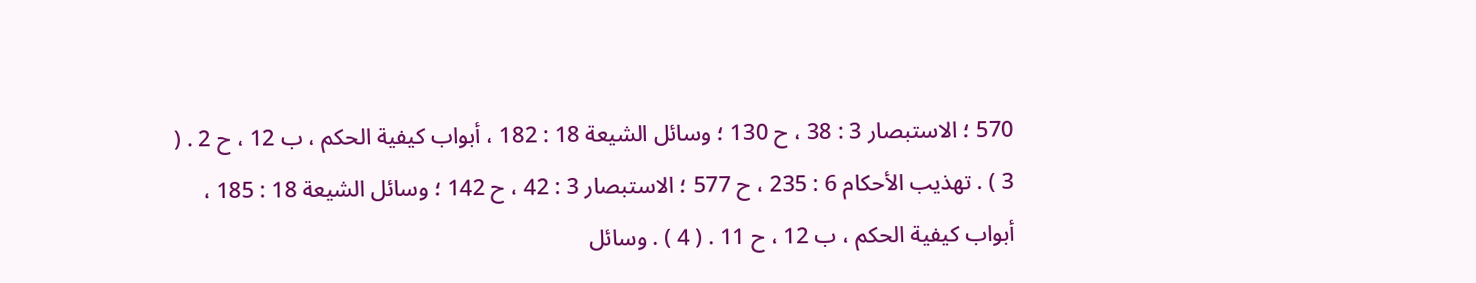570 ؛ الاستبصار 3 : 38 ، ح 130 ؛ وسائل الشيعة 18 : 182 ، أبواب كيفية الحكم ، ب 12 ، ح 2 . ( 3 ) . تهذيب الأحكام 6 : 235 ، ح 577 ؛ الاستبصار 3 : 42 ، ح 142 ؛ وسائل الشيعة 18 : 185 ، أبواب كيفية الحكم ، ب 12 ، ح 11 . ( 4 ) . وسائل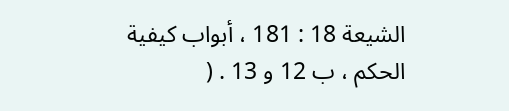الشيعة 18 : 181 ، أبواب كيفية الحكم ، ب 12 و 13 . (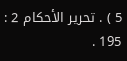5 ) . تحرير الأحكام 2 : 195 .